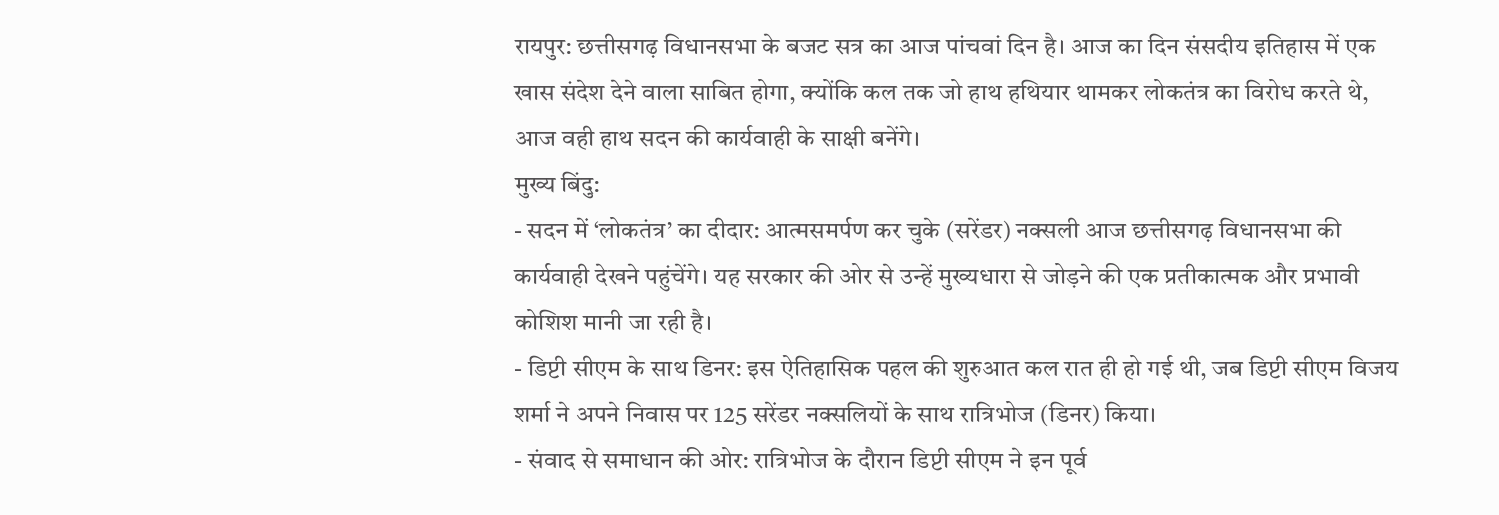रायपुर: छत्तीसगढ़ विधानसभा के बजट सत्र का आज पांचवां दिन है। आज का दिन संसदीय इतिहास में एक खास संदेश देने वाला साबित होगा, क्योंकि कल तक जो हाथ हथियार थामकर लोकतंत्र का विरोध करते थे, आज वही हाथ सदन की कार्यवाही के साक्षी बनेंगे।
मुख्य बिंदु:
- सदन में ‘लोकतंत्र’ का दीदार: आत्मसमर्पण कर चुके (सरेंडर) नक्सली आज छत्तीसगढ़ विधानसभा की कार्यवाही देखने पहुंचेंगे। यह सरकार की ओर से उन्हें मुख्यधारा से जोड़ने की एक प्रतीकात्मक और प्रभावी कोशिश मानी जा रही है।
- डिप्टी सीएम के साथ डिनर: इस ऐतिहासिक पहल की शुरुआत कल रात ही हो गई थी, जब डिप्टी सीएम विजय शर्मा ने अपने निवास पर 125 सरेंडर नक्सलियों के साथ रात्रिभोज (डिनर) किया।
- संवाद से समाधान की ओर: रात्रिभोज के दौरान डिप्टी सीएम ने इन पूर्व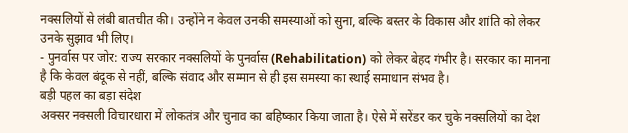नक्सलियों से लंबी बातचीत की। उन्होंने न केवल उनकी समस्याओं को सुना, बल्कि बस्तर के विकास और शांति को लेकर उनके सुझाव भी लिए।
- पुनर्वास पर जोर: राज्य सरकार नक्सलियों के पुनर्वास (Rehabilitation) को लेकर बेहद गंभीर है। सरकार का मानना है कि केवल बंदूक से नहीं, बल्कि संवाद और सम्मान से ही इस समस्या का स्थाई समाधान संभव है।
बड़ी पहल का बड़ा संदेश
अक्सर नक्सली विचारधारा में लोकतंत्र और चुनाव का बहिष्कार किया जाता है। ऐसे में सरेंडर कर चुके नक्सलियों का देश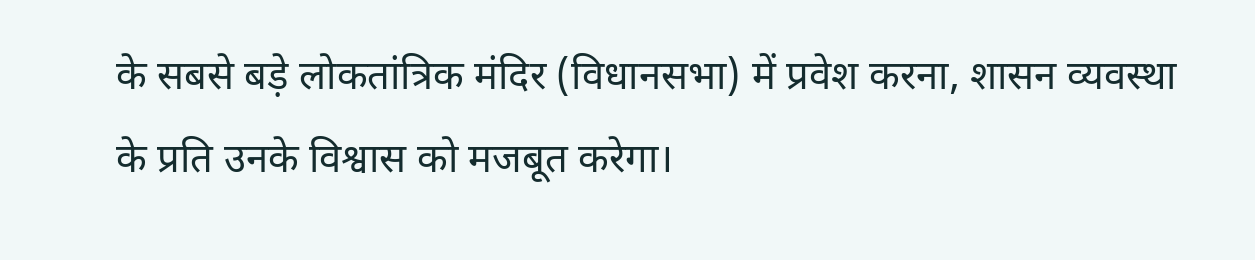के सबसे बड़े लोकतांत्रिक मंदिर (विधानसभा) में प्रवेश करना, शासन व्यवस्था के प्रति उनके विश्वास को मजबूत करेगा।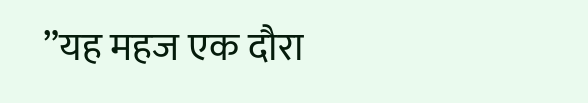”यह महज एक दौरा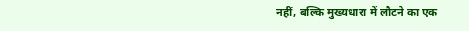नहीं, बल्कि मुख्यधारा में लौटने का एक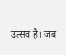उत्सव है। जब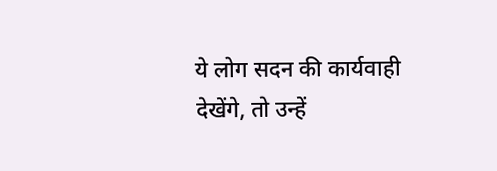ये लोग सदन की कार्यवाही देखेंगे, तो उन्हें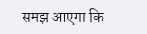समझ आएगा कि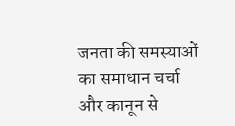जनता की समस्याओं का समाधान चर्चा और कानून से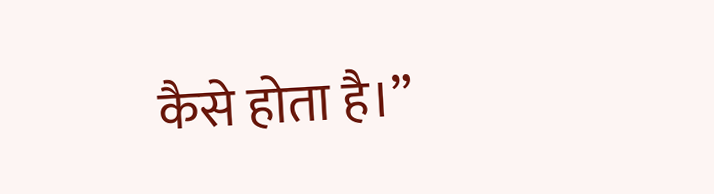कैसे होता है।”